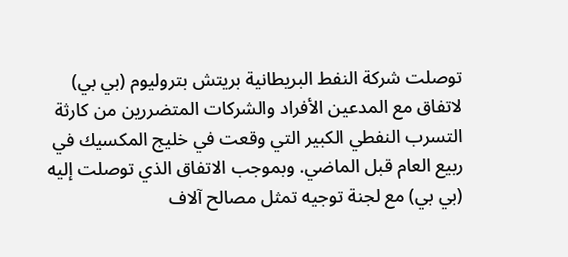توصلت شركة النفط البريطانية بريتش بتروليوم (بي بي) لاتفاق مع المدعين الأفراد والشركات المتضررين من كارثة التسرب النفطي الكبير التي وقعت في خليج المكسيك في ربيع العام قبل الماضي. وبموجب الاتفاق الذي توصلت إليه (بي بي) مع لجنة توجيه تمثل مصالح آلاف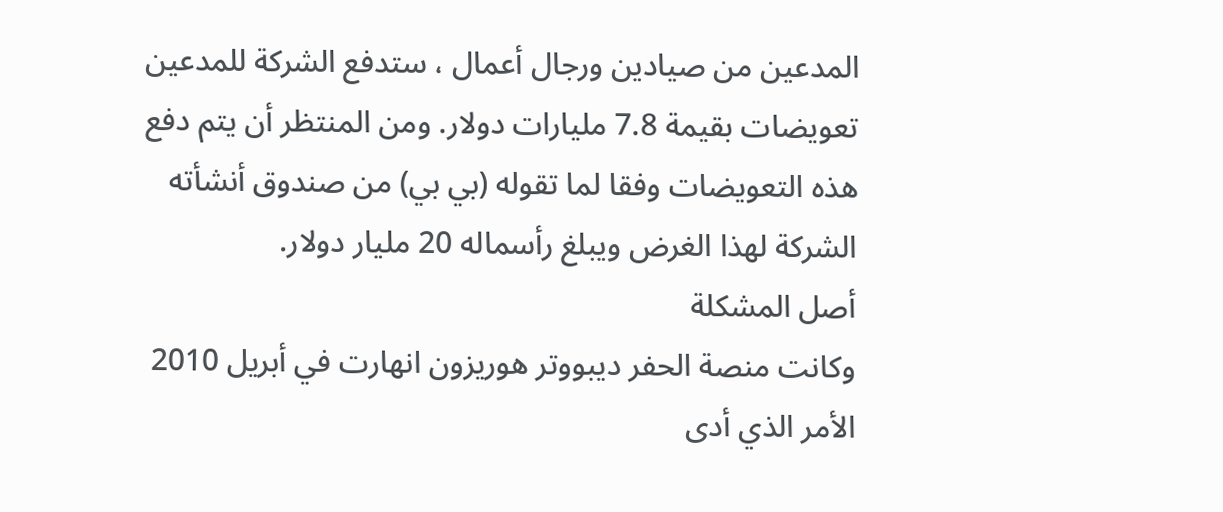المدعين من صيادين ورجال أعمال ، ستدفع الشركة للمدعين تعويضات بقيمة 7.8 مليارات دولار. ومن المنتظر أن يتم دفع هذه التعويضات وفقا لما تقوله (بي بي) من صندوق أنشأته الشركة لهذا الغرض ويبلغ رأسماله 20 مليار دولار.
أصل المشكلة
وكانت منصة الحفر ديبووتر هوريزون انهارت في أبريل 2010 الأمر الذي أدى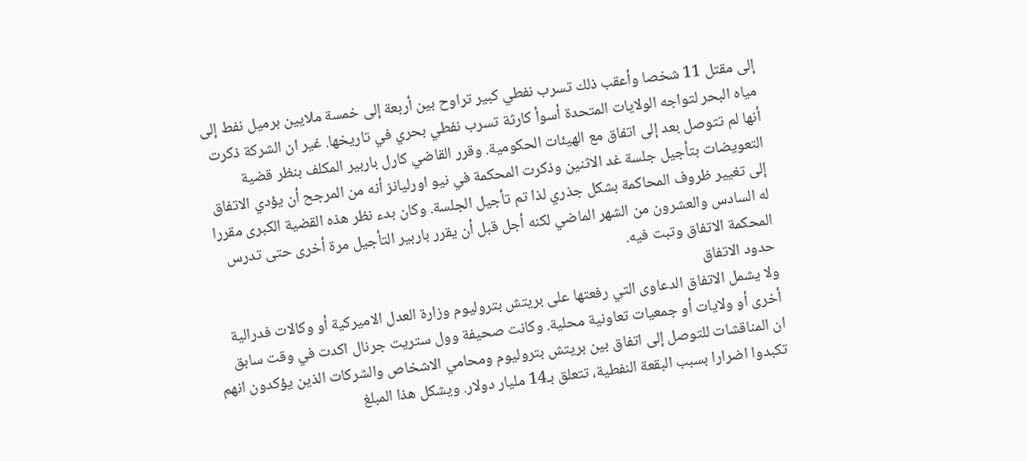إلى مقتل 11 شخصا وأعقب ذلك تسرب نفطي كبير تراوح بين أربعة إلى خمسة ملايين برميل نفط إلى مياه البحر لتواجه الولايات المتحدة أسوأ كارثة تسرب نفطي بحري في تاريخها. غير ان الشركة ذكرت أنها لم تتوصل بعد إلى اتفاق مع الهيئات الحكومية. وقرر القاضي كارل باربير المكلف بنظر قضية التعويضات بتأجيل جلسة غد الاثنين وذكرت المحكمة في نيو اورليانز أنه من المرجح أن يؤدي الاتفاق إلى تغيير ظروف المحاكمة بشكل جذري لذا تم تأجيل الجلسة. وكان بدء نظر هذه القضية الكبرى مقررا له السادس والعشرون من الشهر الماضي لكنه أجل قبل أن يقرر باربير التأجيل مرة أخرى حتى تدرس المحكمة الاتفاق وتبت فيه.
حدود الاتفاق
ولا يشمل الاتفاق الدعاوى التي رفعتها على بريتش بتروليوم وزارة العدل الاميركية أو وكالات فدرالية أخرى أو ولايات أو جمعيات تعاونية محلية. وكانت صحيفة وول ستريت جرنال اكدت في وقت سابق ان المناقشات للتوصل إلى اتفاق بين بريتش بتروليوم ومحامي الاشخاص والشركات الذين يؤكدون انهم تكبدوا اضرارا بسبب البقعة النفطية، تتعلق بـ14 مليار دولار. ويشكل هذا المبلغ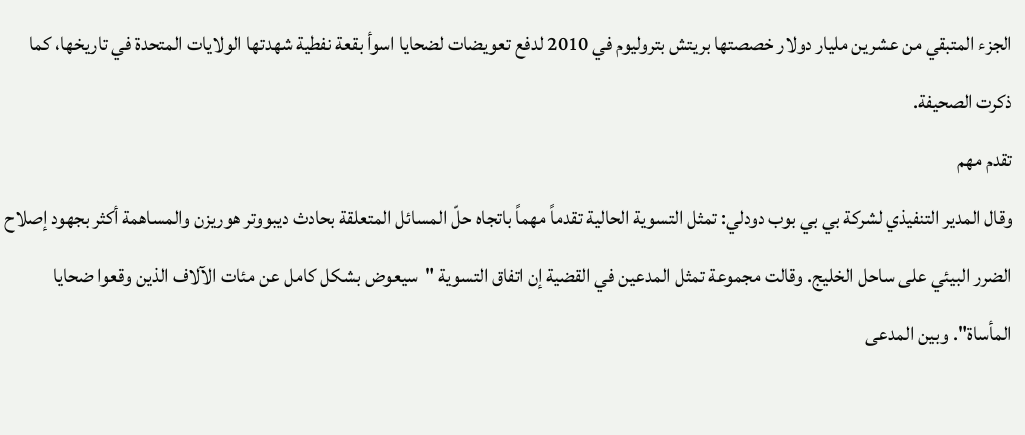الجزء المتبقي من عشرين مليار دولار خصصتها بريتش بتروليوم في 2010 لدفع تعويضات لضحايا اسوأ بقعة نفطية شهدتها الولايات المتحدة في تاريخها، كما ذكرت الصحيفة.
تقدم مهم
وقال المدير التنفيذي لشركة بي بي بوب دودلي: تمثل التسوية الحالية تقدماً مهماً باتجاه حلّ المسائل المتعلقة بحادث ديبووتر هوريزن والمساهمة أكثر بجهود إصلاح الضرر البيئي على ساحل الخليج. وقالت مجموعة تمثل المدعين في القضية إن اتفاق التسوية "سيعوض بشكل كامل عن مئات الآلاف الذين وقعوا ضحايا المأساة". وبين المدعى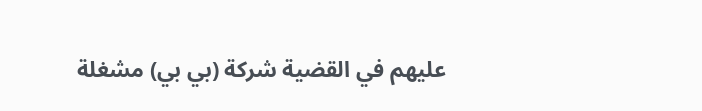عليهم في القضية شركة (بي بي) مشغلة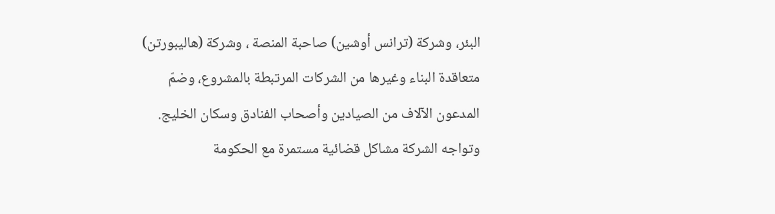البئر، وشركة (ترانس أوشين) صاحبة المنصة ، وشركة (هاليبورتن) متعاقدة البناء وغيرها من الشركات المرتبطة بالمشروع، وضمّ المدعون الآلاف من الصيادين وأصحاب الفنادق وسكان الخليج. وتواجه الشركة مشاكل قضائية مستمرة مع الحكومة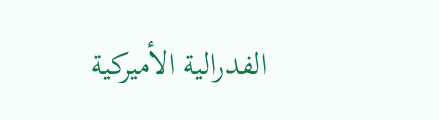الفدرالية الأميركية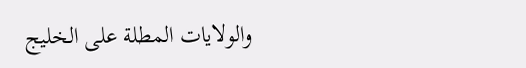والولايات المطلة على الخليج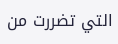التي تضررت من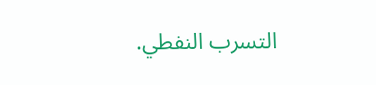التسرب النفطي.